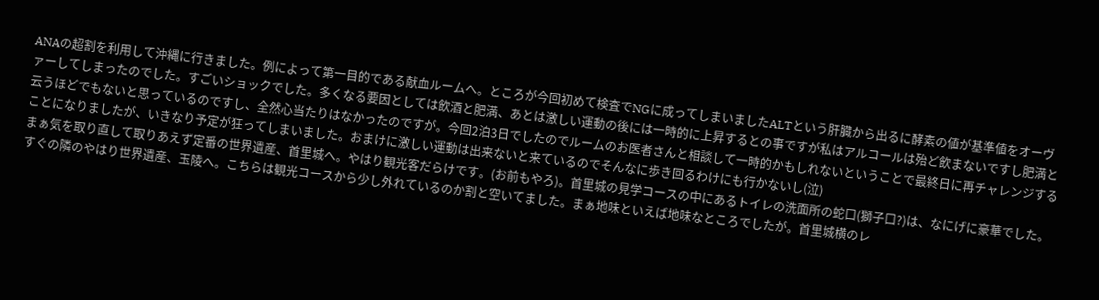ANAの超割を利用して沖縄に行きました。例によって第一目的である献血ルームへ。ところが今回初めて検査でNGに成ってしまいましたALTという肝臓から出るに酵素の値が基準値をオーヴァーしてしまったのでした。すごいショックでした。多くなる要因としては飲酒と肥満、あとは激しい運動の後には一時的に上昇するとの事ですが私はアルコールは殆ど飲まないですし肥満と云うほどでもないと思っているのですし、全然心当たりはなかったのですが。今回2泊3日でしたのでルームのお医者さんと相談して一時的かもしれないということで最終日に再チャレンジすることになりましたが、いきなり予定が狂ってしまいました。おまけに激しい運動は出来ないと来ているのでそんなに歩き回るわけにも行かないし(泣)
まぁ気を取り直して取りあえず定番の世界遺産、首里城へ。やはり観光客だらけです。(お前もやろ)。首里城の見学コースの中にあるトイレの洗面所の蛇口(獅子口?)は、なにげに豪華でした。
すぐの隣のやはり世界遺産、玉陵へ。こちらは観光コースから少し外れているのか割と空いてました。まぁ地味といえば地味なところでしたが。首里城横のレ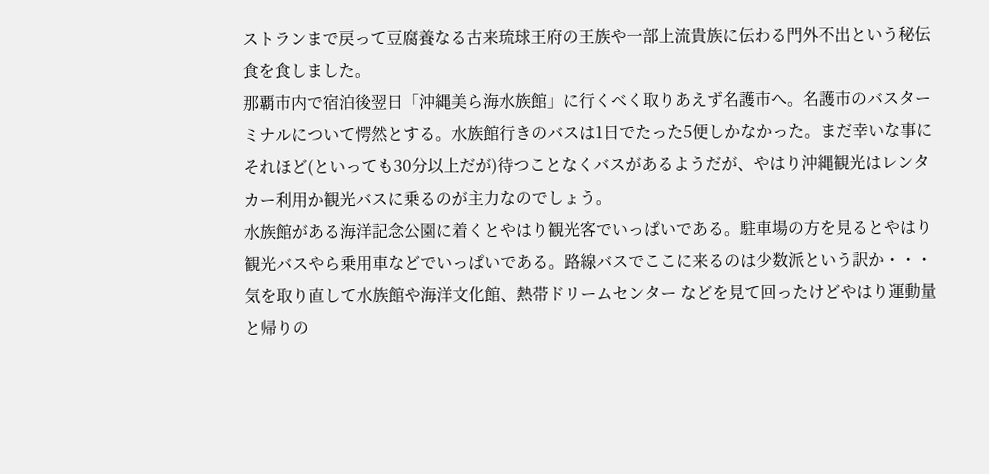ストランまで戻って豆腐養なる古来琉球王府の王族や一部上流貴族に伝わる門外不出という秘伝食を食しました。
那覇市内で宿泊後翌日「沖縄美ら海水族館」に行くべく取りあえず名護市へ。名護市のバスターミナルについて愕然とする。水族館行きのバスは1日でたった5便しかなかった。まだ幸いな事にそれほど(といっても30分以上だが)待つことなくバスがあるようだが、やはり沖縄観光はレンタカー利用か観光バスに乗るのが主力なのでしょう。
水族館がある海洋記念公園に着くとやはり観光客でいっぱいである。駐車場の方を見るとやはり観光バスやら乗用車などでいっぱいである。路線バスでここに来るのは少数派という訳か・・・
気を取り直して水族館や海洋文化館、熱帯ドリームセンター などを見て回ったけどやはり運動量と帰りの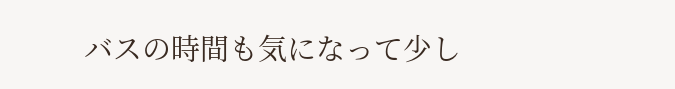バスの時間も気になって少し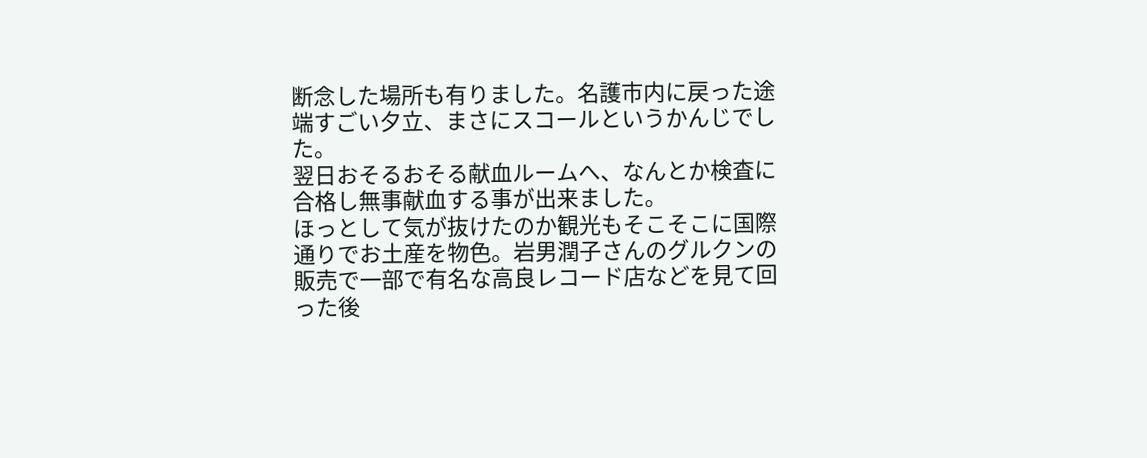断念した場所も有りました。名護市内に戻った途端すごい夕立、まさにスコールというかんじでした。
翌日おそるおそる献血ルームへ、なんとか検査に合格し無事献血する事が出来ました。
ほっとして気が抜けたのか観光もそこそこに国際通りでお土産を物色。岩男潤子さんのグルクンの販売で一部で有名な高良レコード店などを見て回った後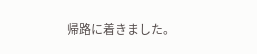帰路に着きました。